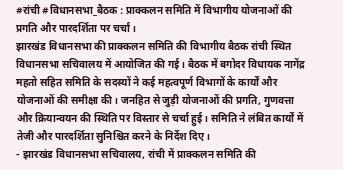#रांची #विधानसभा_बैठक : प्राक्कलन समिति में विभागीय योजनाओं की प्रगति और पारदर्शिता पर चर्चा।
झारखंड विधानसभा की प्राक्कलन समिति की विभागीय बैठक रांची स्थित विधानसभा सचिवालय में आयोजित की गई। बैठक में बगोदर विधायक नागेंद्र महतो सहित समिति के सदस्यों ने कई महत्वपूर्ण विभागों के कार्यों और योजनाओं की समीक्षा की। जनहित से जुड़ी योजनाओं की प्रगति, गुणवत्ता और क्रियान्वयन की स्थिति पर विस्तार से चर्चा हुई। समिति ने लंबित कार्यों में तेजी और पारदर्शिता सुनिश्चित करने के निर्देश दिए।
- झारखंड विधानसभा सचिवालय, रांची में प्राक्कलन समिति की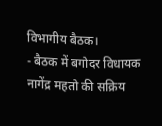विभागीय बैठक।
- बैठक में बगोदर विधायक नागेंद्र महतो की सक्रिय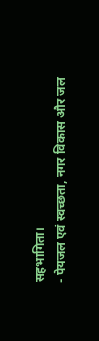सहभागिता।
- पेयजल एवं स्वच्छता, नगर विकास और जल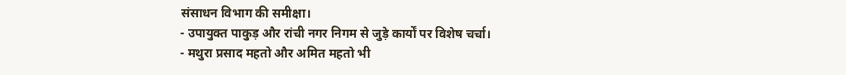संसाधन विभाग की समीक्षा।
- उपायुक्त पाकुड़ और रांची नगर निगम से जुड़े कार्यों पर विशेष चर्चा।
- मथुरा प्रसाद महतो और अमित महतो भी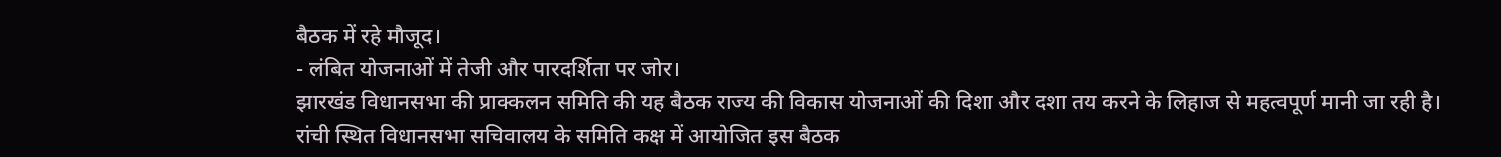बैठक में रहे मौजूद।
- लंबित योजनाओं में तेजी और पारदर्शिता पर जोर।
झारखंड विधानसभा की प्राक्कलन समिति की यह बैठक राज्य की विकास योजनाओं की दिशा और दशा तय करने के लिहाज से महत्वपूर्ण मानी जा रही है। रांची स्थित विधानसभा सचिवालय के समिति कक्ष में आयोजित इस बैठक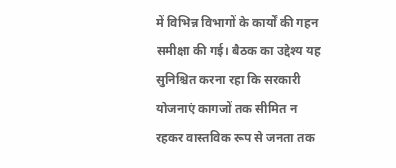में विभिन्न विभागों के कार्यों की गहन समीक्षा की गई। बैठक का उद्देश्य यह सुनिश्चित करना रहा कि सरकारी योजनाएं कागजों तक सीमित न रहकर वास्तविक रूप से जनता तक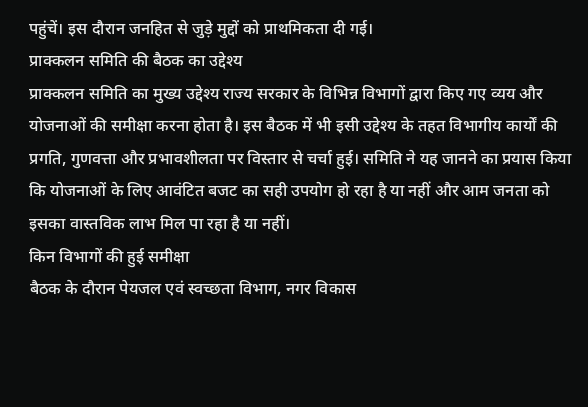पहुंचें। इस दौरान जनहित से जुड़े मुद्दों को प्राथमिकता दी गई।
प्राक्कलन समिति की बैठक का उद्देश्य
प्राक्कलन समिति का मुख्य उद्देश्य राज्य सरकार के विभिन्न विभागों द्वारा किए गए व्यय और योजनाओं की समीक्षा करना होता है। इस बैठक में भी इसी उद्देश्य के तहत विभागीय कार्यों की प्रगति, गुणवत्ता और प्रभावशीलता पर विस्तार से चर्चा हुई। समिति ने यह जानने का प्रयास किया कि योजनाओं के लिए आवंटित बजट का सही उपयोग हो रहा है या नहीं और आम जनता को इसका वास्तविक लाभ मिल पा रहा है या नहीं।
किन विभागों की हुई समीक्षा
बैठक के दौरान पेयजल एवं स्वच्छता विभाग, नगर विकास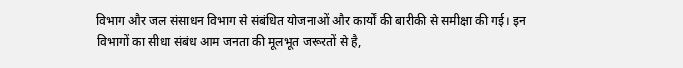विभाग और जल संसाधन विभाग से संबंधित योजनाओं और कार्यों की बारीकी से समीक्षा की गई। इन विभागों का सीधा संबंध आम जनता की मूलभूत जरूरतों से है,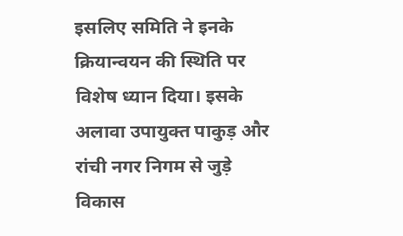इसलिए समिति ने इनके क्रियान्वयन की स्थिति पर विशेष ध्यान दिया। इसके अलावा उपायुक्त पाकुड़ और रांची नगर निगम से जुड़े विकास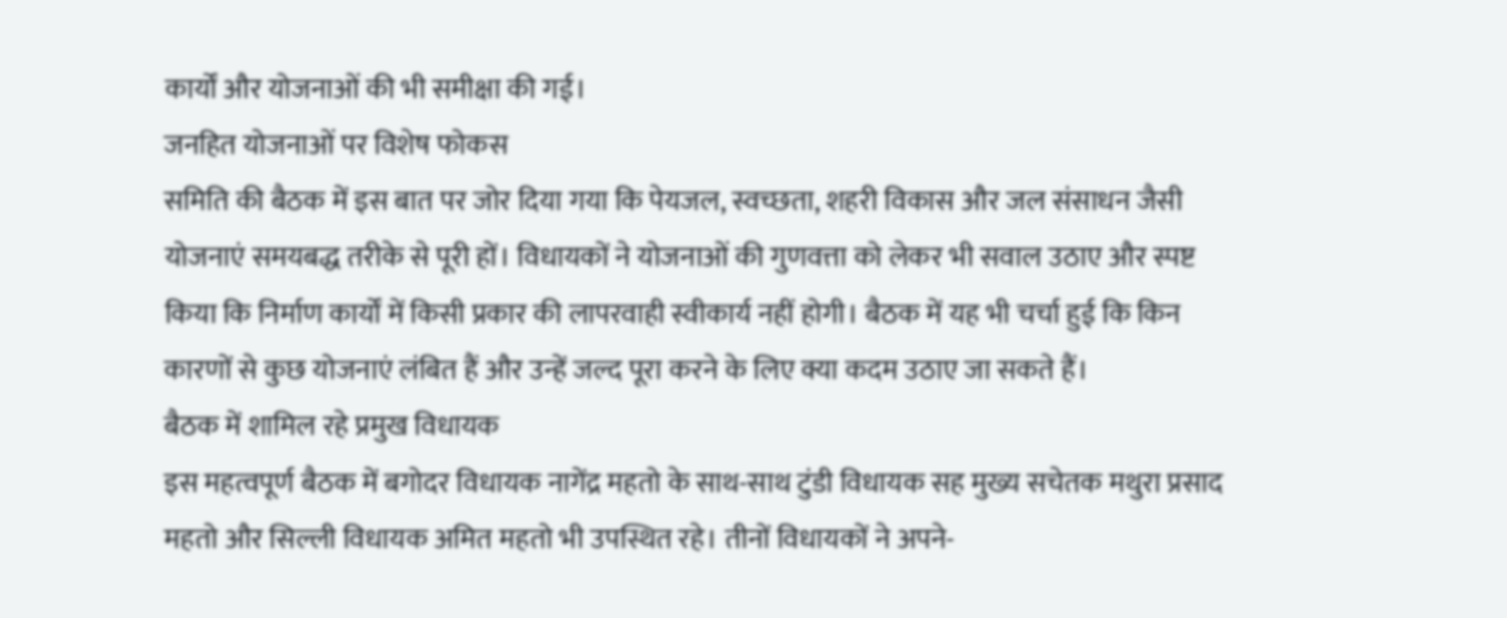कार्यों और योजनाओं की भी समीक्षा की गई।
जनहित योजनाओं पर विशेष फोकस
समिति की बैठक में इस बात पर जोर दिया गया कि पेयजल, स्वच्छता, शहरी विकास और जल संसाधन जैसी योजनाएं समयबद्ध तरीके से पूरी हों। विधायकों ने योजनाओं की गुणवत्ता को लेकर भी सवाल उठाए और स्पष्ट किया कि निर्माण कार्यों में किसी प्रकार की लापरवाही स्वीकार्य नहीं होगी। बैठक में यह भी चर्चा हुई कि किन कारणों से कुछ योजनाएं लंबित हैं और उन्हें जल्द पूरा करने के लिए क्या कदम उठाए जा सकते हैं।
बैठक में शामिल रहे प्रमुख विधायक
इस महत्वपूर्ण बैठक में बगोदर विधायक नागेंद्र महतो के साथ-साथ टुंडी विधायक सह मुख्य सचेतक मथुरा प्रसाद महतो और सिल्ली विधायक अमित महतो भी उपस्थित रहे। तीनों विधायकों ने अपने-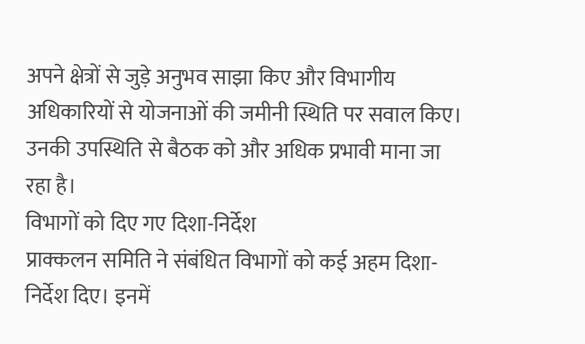अपने क्षेत्रों से जुड़े अनुभव साझा किए और विभागीय अधिकारियों से योजनाओं की जमीनी स्थिति पर सवाल किए। उनकी उपस्थिति से बैठक को और अधिक प्रभावी माना जा रहा है।
विभागों को दिए गए दिशा-निर्देश
प्राक्कलन समिति ने संबंधित विभागों को कई अहम दिशा-निर्देश दिए। इनमें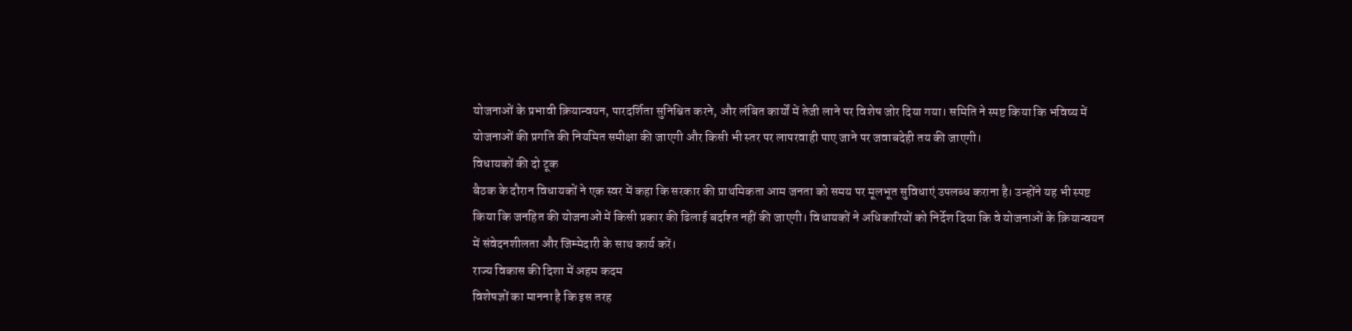योजनाओं के प्रभावी क्रियान्वयन, पारदर्शिता सुनिश्चित करने, और लंबित कार्यों में तेजी लाने पर विशेष जोर दिया गया। समिति ने स्पष्ट किया कि भविष्य में योजनाओं की प्रगति की नियमित समीक्षा की जाएगी और किसी भी स्तर पर लापरवाही पाए जाने पर जवाबदेही तय की जाएगी।
विधायकों की दो टूक
बैठक के दौरान विधायकों ने एक स्वर में कहा कि सरकार की प्राथमिकता आम जनता को समय पर मूलभूत सुविधाएं उपलब्ध कराना है। उन्होंने यह भी स्पष्ट किया कि जनहित की योजनाओं में किसी प्रकार की ढिलाई बर्दाश्त नहीं की जाएगी। विधायकों ने अधिकारियों को निर्देश दिया कि वे योजनाओं के क्रियान्वयन में संवेदनशीलता और जिम्मेदारी के साथ कार्य करें।
राज्य विकास की दिशा में अहम कदम
विशेषज्ञों का मानना है कि इस तरह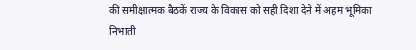की समीक्षात्मक बैठकें राज्य के विकास को सही दिशा देने में अहम भूमिका निभाती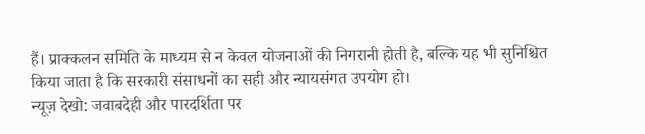हैं। प्राक्कलन समिति के माध्यम से न केवल योजनाओं की निगरानी होती है, बल्कि यह भी सुनिश्चित किया जाता है कि सरकारी संसाधनों का सही और न्यायसंगत उपयोग हो।
न्यूज़ देखो: जवाबदेही और पारदर्शिता पर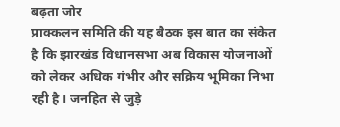बढ़ता जोर
प्राक्कलन समिति की यह बैठक इस बात का संकेत है कि झारखंड विधानसभा अब विकास योजनाओं को लेकर अधिक गंभीर और सक्रिय भूमिका निभा रही है। जनहित से जुड़े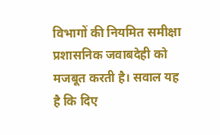विभागों की नियमित समीक्षा प्रशासनिक जवाबदेही को मजबूत करती है। सवाल यह है कि दिए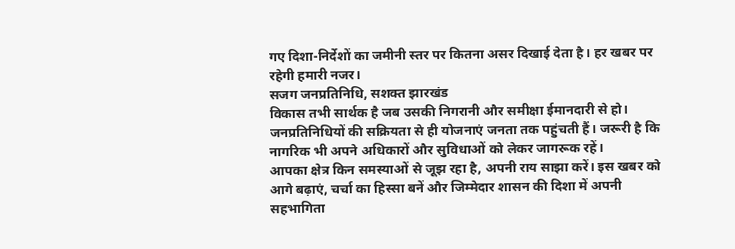गए दिशा-निर्देशों का जमीनी स्तर पर कितना असर दिखाई देता है। हर खबर पर रहेगी हमारी नजर।
सजग जनप्रतिनिधि, सशक्त झारखंड
विकास तभी सार्थक है जब उसकी निगरानी और समीक्षा ईमानदारी से हो। जनप्रतिनिधियों की सक्रियता से ही योजनाएं जनता तक पहुंचती हैं। जरूरी है कि नागरिक भी अपने अधिकारों और सुविधाओं को लेकर जागरूक रहें।
आपका क्षेत्र किन समस्याओं से जूझ रहा है, अपनी राय साझा करें। इस खबर को आगे बढ़ाएं, चर्चा का हिस्सा बनें और जिम्मेदार शासन की दिशा में अपनी सहभागिता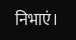निभाएं।